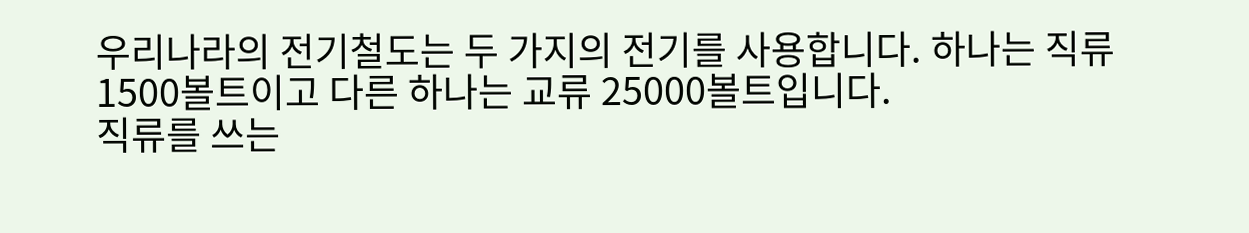우리나라의 전기철도는 두 가지의 전기를 사용합니다. 하나는 직류 1500볼트이고 다른 하나는 교류 25000볼트입니다.
직류를 쓰는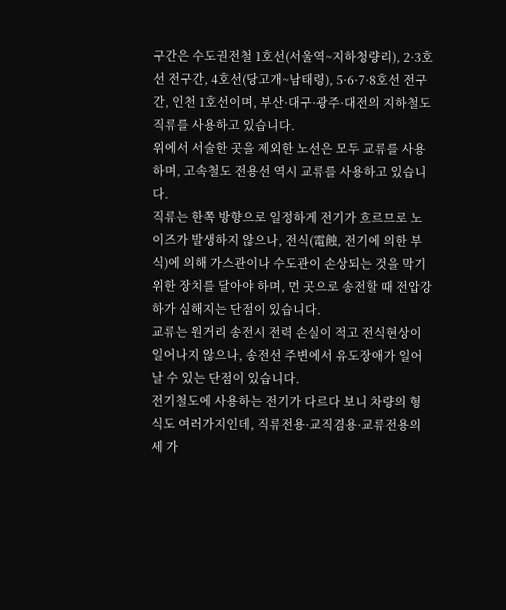구간은 수도권전철 1호선(서울역~지하청량리), 2·3호선 전구간, 4호선(당고개~남태령), 5·6·7·8호선 전구간, 인천 1호선이며, 부산·대구·광주·대전의 지하철도 직류를 사용하고 있습니다.
위에서 서술한 곳을 제외한 노선은 모두 교류를 사용하며, 고속철도 전용선 역시 교류를 사용하고 있습니다.
직류는 한쪽 방향으로 일정하게 전기가 흐르므로 노이즈가 발생하지 않으나, 전식(電蝕, 전기에 의한 부식)에 의해 가스관이나 수도관이 손상되는 것을 막기 위한 장치를 달아야 하며, 먼 곳으로 송전할 때 전압강하가 심해지는 단점이 있습니다.
교류는 원거리 송전시 전력 손실이 적고 전식현상이 일어나지 않으나, 송전선 주변에서 유도장애가 일어날 수 있는 단점이 있습니다.
전기철도에 사용하는 전기가 다르다 보니 차량의 형식도 여러가지인데, 직류전용·교직겸용·교류전용의 세 가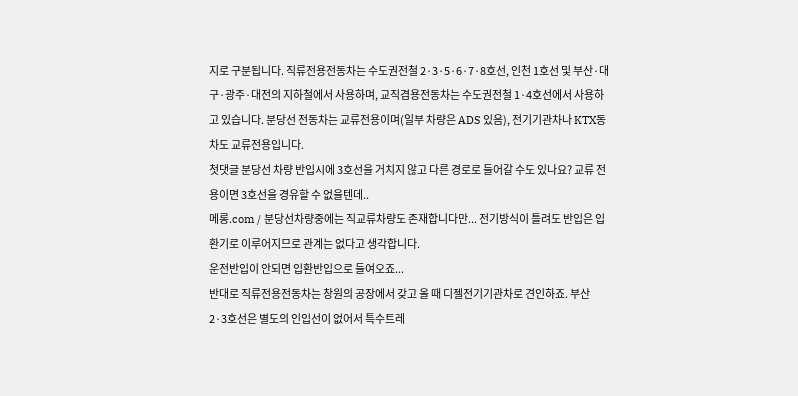지로 구분됩니다. 직류전용전동차는 수도권전철 2·3·5·6·7·8호선, 인천 1호선 및 부산·대구·광주·대전의 지하철에서 사용하며, 교직겸용전동차는 수도권전철 1·4호선에서 사용하고 있습니다. 분당선 전동차는 교류전용이며(일부 차량은 ADS 있음), 전기기관차나 KTX동차도 교류전용입니다.
첫댓글 분당선 차량 반입시에 3호선을 거치지 않고 다른 경로로 들어갈 수도 있나요? 교류 전용이면 3호선을 경유할 수 없을텐데..
메롱.com / 분당선차량중에는 직교류차량도 존재합니다만... 전기방식이 틀려도 반입은 입환기로 이루어지므로 관계는 없다고 생각합니다.
운전반입이 안되면 입환반입으로 들여오죠...
반대로 직류전용전동차는 창원의 공장에서 갖고 올 때 디젤전기기관차로 견인하죠. 부산 2·3호선은 별도의 인입선이 없어서 특수트레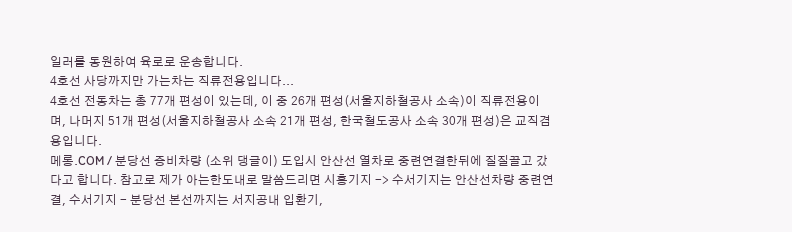일러를 동원하여 육로로 운송합니다.
4호선 사당까지만 가는차는 직류전용입니다...
4호선 전동차는 총 77개 편성이 있는데, 이 중 26개 편성(서울지하철공사 소속)이 직류전용이며, 나머지 51개 편성(서울지하철공사 소속 21개 편성, 한국철도공사 소속 30개 편성)은 교직겸용입니다.
메롱.COM / 분당선 증비차량 (소위 댕글이) 도입시 안산선 열차로 중련연결한뒤에 질질끌고 갔다고 합니다. 참고로 제가 아는한도내로 말씀드리면 시흥기지 -> 수서기지는 안산선차량 중련연결, 수서기지 - 분당선 본선까지는 서지공내 입환기,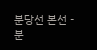분당선 본선 - 분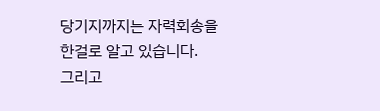당기지까지는 자력회송을 한걸로 알고 있습니다.
그리고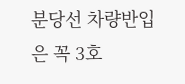분당선 차량반입은 꼭 3호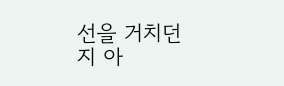선을 거치던지 아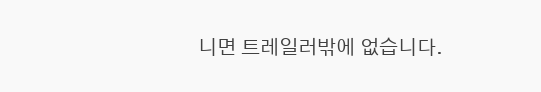니면 트레일러밖에 없습니다.